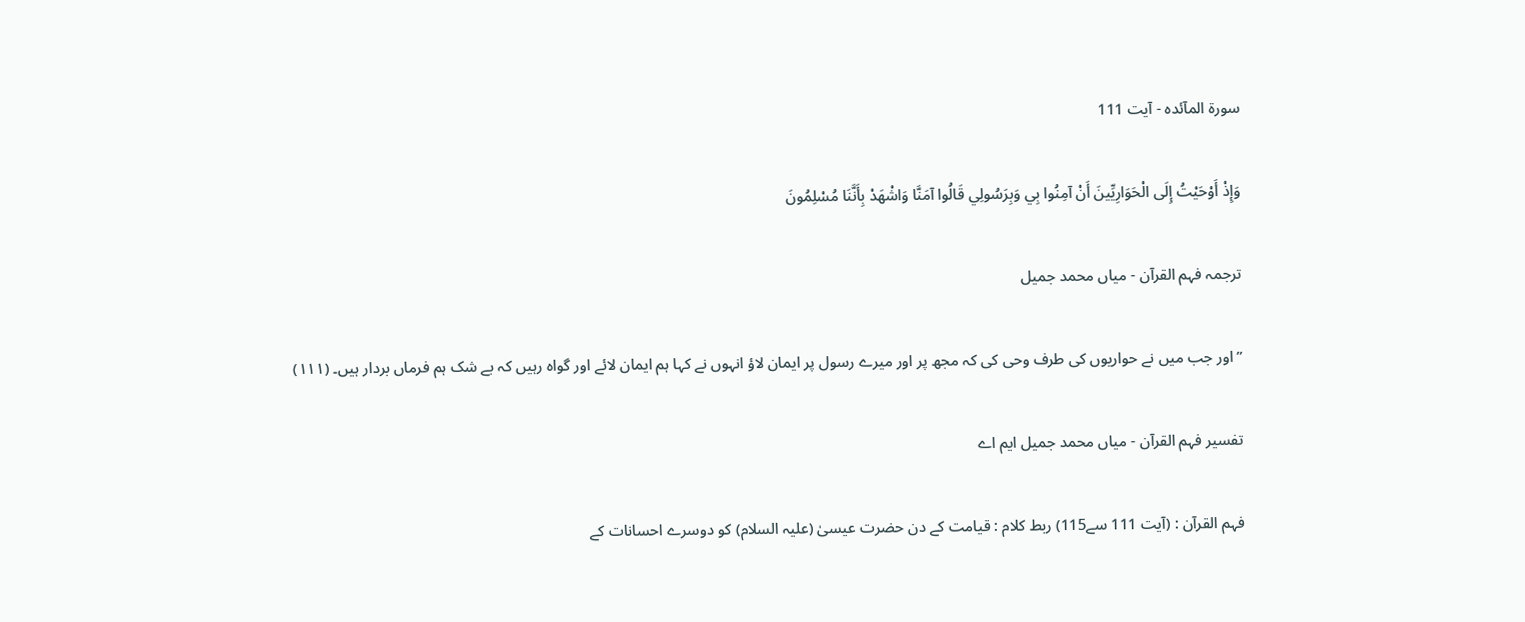سورة المآئدہ - آیت 111

وَإِذْ أَوْحَيْتُ إِلَى الْحَوَارِيِّينَ أَنْ آمِنُوا بِي وَبِرَسُولِي قَالُوا آمَنَّا وَاشْهَدْ بِأَنَّنَا مُسْلِمُونَ

ترجمہ فہم القرآن - میاں محمد جمیل

” اور جب میں نے حواریوں کی طرف وحی کی کہ مجھ پر اور میرے رسول پر ایمان لاؤ انہوں نے کہا ہم ایمان لائے اور گواہ رہیں کہ بے شک ہم فرماں بردار ہیں۔ (١١١)

تفسیر فہم القرآن - میاں محمد جمیل ایم اے

فہم القرآن : (آیت 111 سے115) ربط کلام : قیامت کے دن حضرت عیسیٰ (علیہ السلام) کو دوسرے احسانات کے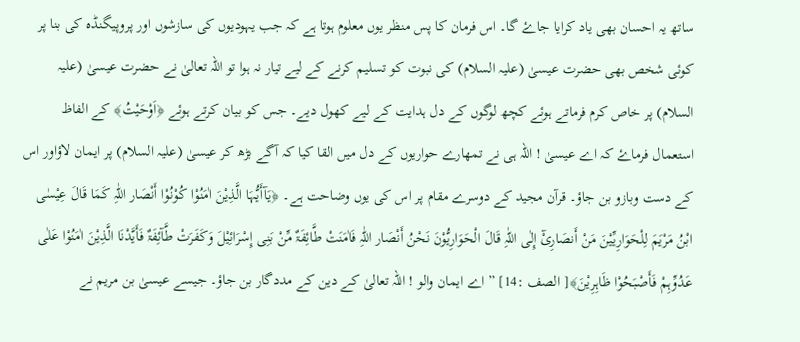ساتھ یہ احسان بھی یاد کرایا جاۓ گا۔ اس فرمان کا پس منظر یوں معلوم ہوتا ہے کہ جب یہودیوں کی سازشوں اور پروپیگنڈہ کی بنا پر کوئی شخص بھی حضرت عیسیٰ (علیہ السلام) کی نبوت کو تسلیم کرنے کے لیے تیار نہ ہوا تو اللہ تعالیٰ نے حضرت عیسیٰ (علیہ السلام) پر خاص کرم فرماتے ہوئے کچھ لوگوں کے دل ہدایت کے لیے کھول دیے۔ جس کو بیان کرتے ہوئے ﴿اَوْحَیْتُ﴾ کے الفاظ استعمال فرماۓ کہ اے عیسیٰ ! اللہ ہی نے تمھارے حواریوں کے دل میں القا کیا کہ آگے بڑھ کر عیسیٰ (علیہ السلام) پر ایمان لاؤاور اس کے دست وبازو بن جاؤ۔ قرآن مجید کے دوسرے مقام پر اس کی یوں وضاحت ہے۔ ﴿یَآأَیُّہَا الَّذِیْنَ اٰمَنُوْا کُوْنُوْا أَنْصَار اللّٰہِ کَمَا قَالَ عِیْسٰی ابْنُ مَرْیَمَ لِلْحَوَارِیِّیْنَ مَنْ أَنصَارِیْٓ إِلٰی اللّٰہِ قَالَ الْحَوَارِیُّوْنَ نَحْنُ أَنْصَار اللّٰہِ فَاٰمَنَتْ طَّائِفَۃٌ مِّنْ بَنِی إِسْرَائِیْلَ وَکَفَرَتْ طَّآئِفَۃٌ فَأَیَّدْنَا الَّذِیْنَ اٰمَنُوْا عَلٰی عَدُوِّہِمْ فَأَصْبَحُوْا ظَاہِرِیْنَ﴾[ الصف :14] ” اے ایمان والو ! اللہ تعالیٰ کے دین کے مددگار بن جاؤ۔ جیسے عیسیٰ بن مریم نے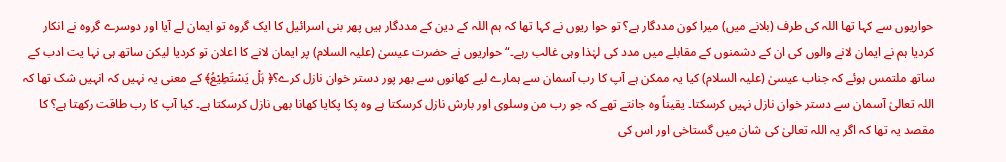حواریوں سے کہا تھا اللہ کی طرف (بلانے میں) میرا کون مددگار ہے؟ تو حوا ریوں نے کہا تھا کہ ہم اللہ کے دین کے مددگار ہیں پھر بنی اسرائیل کا ایک گروہ تو ایمان لے آیا اور دوسرے گروہ نے انکار کردیا ہم نے ایمان لانے والوں کی ان کے دشمنوں کے مقابلے میں مدد کی لہٰذا وہی غالب رہے۔“ حواریوں نے حضرت عیسیٰ (علیہ السلام) پر ایمان لانے کا اعلان تو کردیا لیکن ساتھ ہی نہا یت ادب کے ساتھ ملتمس ہوئے کہ جناب عیسیٰ (علیہ السلام) کیا یہ ممکن ہے آپ کا رب آسمان سے ہمارے لیے کھانوں سے بھر پور دستر خوان نازل کرے؟﴿ ہَلْ یَسْتَطِیْعُ﴾ کے معنی یہ نہیں کہ انہیں شک تھا کہ اللہ تعالیٰ آسمان سے دستر خوان نازل نہیں کرسکتا۔ یقیناً وہ جانتے تھے کہ جو رب من وسلوی اور بارش نازل کرسکتا ہے وہ پکا پکایا کھانا بھی نازل کرسکتا ہے۔ کیا آپ کا رب طاقت رکھتا ہے؟ کا مقصد یہ تھا کہ اگر یہ اللہ تعالیٰ کی شان میں گستاخی اور اس کی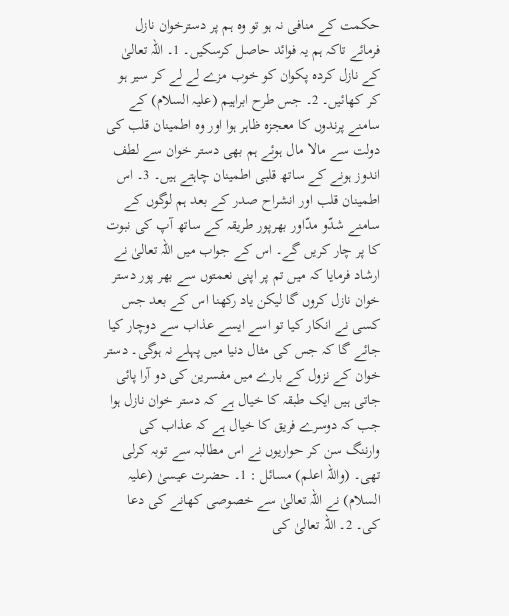حکمت کے منافی نہ ہو تو وہ ہم پر دسترخوان نازل فرمائے تاکہ ہم یہ فوائد حاصل کرسکیں۔ 1۔ اللہ تعالیٰ کے نازل کردہ پکوان کو خوب مزے لے لے کر سیر ہو کر کھائیں۔ 2۔ جس طرح ابراہیم (علیہ السلام) کے سامنے پرندوں کا معجزہ ظاہر ہوا اور وہ اطمینان قلب کی دولت سے مالا مال ہوئے ہم بھی دستر خوان سے لطف اندوز ہونے کے ساتھ قلبی اطمینان چاہتے ہیں۔ 3۔ اس اطمینان قلب اور انشراح صدر کے بعد ہم لوگوں کے سامنے شدّو مدّاور بھرپور طریقہ کے ساتھ آپ کی نبوت کا پر چار کریں گے۔ اس کے جواب میں اللہ تعالیٰ نے ارشاد فرمایا کہ میں تم پر اپنی نعمتوں سے بھر پور دستر خوان نازل کروں گا لیکن یاد رکھنا اس کے بعد جس کسی نے انکار کیا تو اسے ایسے عذاب سے دوچار کیا جائے گا کہ جس کی مثال دنیا میں پہلے نہ ہوگی۔ دستر خوان کے نزول کے بارے میں مفسرین کی دو آرا پائی جاتی ہیں ایک طبقہ کا خیال ہے کہ دستر خوان نازل ہوا جب کہ دوسرے فریق کا خیال ہے کہ عذاب کی وارننگ سن کر حواریوں نے اس مطالبہ سے توبہ کرلی تھی۔ (واللہ اعلم) مسائل : 1۔ حضرت عیسیٰ (علیہ السلام) نے اللہ تعالیٰ سے خصوصی کھانے کی دعا کی۔ 2۔ اللہ تعالیٰ کی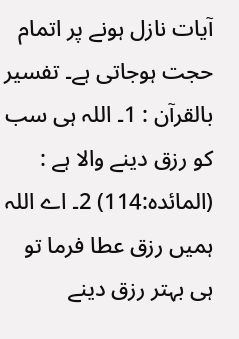آیات نازل ہونے پر اتمام حجت ہوجاتی ہے۔ تفسیر بالقرآن : 1۔ اللہ ہی سب کو رزق دینے والا ہے : (المائدہ:114) 2۔ اے اللہ ہمیں رزق عطا فرما تو ہی بہتر رزق دینے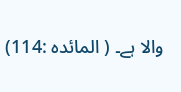والا ہے۔ ( المائدہ :114)